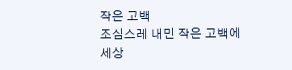작은 고백
조심스레 내민 작은 고백에
세상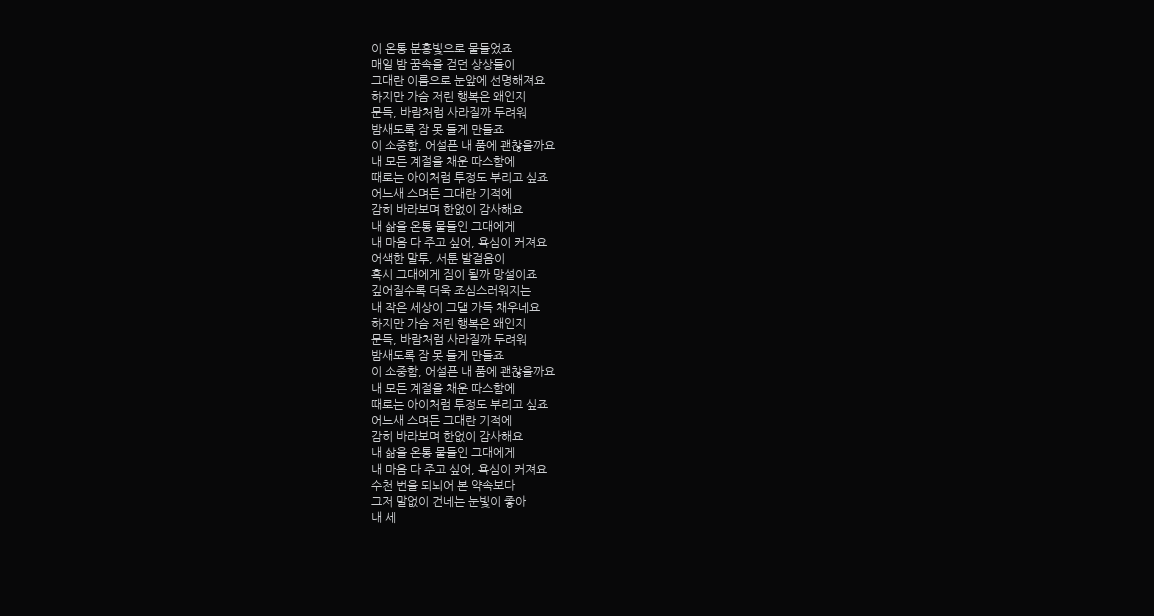이 온통 분홍빛으로 물들었죠
매일 밤 꿈속을 걷던 상상들이
그대란 이름으로 눈앞에 선명해져요
하지만 가슴 저린 행복은 왜인지
문득, 바람처럼 사라질까 두려워
밤새도록 잠 못 들게 만들죠
이 소중함, 어설픈 내 품에 괜찮을까요
내 모든 계절을 채운 따스함에
때로는 아이처럼 투정도 부리고 싶죠
어느새 스며든 그대란 기적에
감히 바라보며 한없이 감사해요
내 삶을 온통 물들인 그대에게
내 마음 다 주고 싶어, 욕심이 커져요
어색한 말투, 서툰 발걸음이
혹시 그대에게 짐이 될까 망설이죠
깊어질수록 더욱 조심스러워지는
내 작은 세상이 그댈 가득 채우네요
하지만 가슴 저린 행복은 왜인지
문득, 바람처럼 사라질까 두려워
밤새도록 잠 못 들게 만들죠
이 소중함, 어설픈 내 품에 괜찮을까요
내 모든 계절을 채운 따스함에
때로는 아이처럼 투정도 부리고 싶죠
어느새 스며든 그대란 기적에
감히 바라보며 한없이 감사해요
내 삶을 온통 물들인 그대에게
내 마음 다 주고 싶어, 욕심이 커져요
수천 번을 되뇌어 본 약속보다
그저 말없이 건네는 눈빛이 좋아
내 세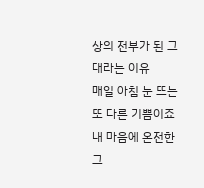상의 전부가 된 그대라는 이유
매일 아침 눈 뜨는 또 다른 기쁨이죠
내 마음에 온전한 그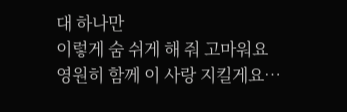대 하나만
이렇게 숨 쉬게 해 줘 고마워요
영원히 함께 이 사랑 지킬게요…